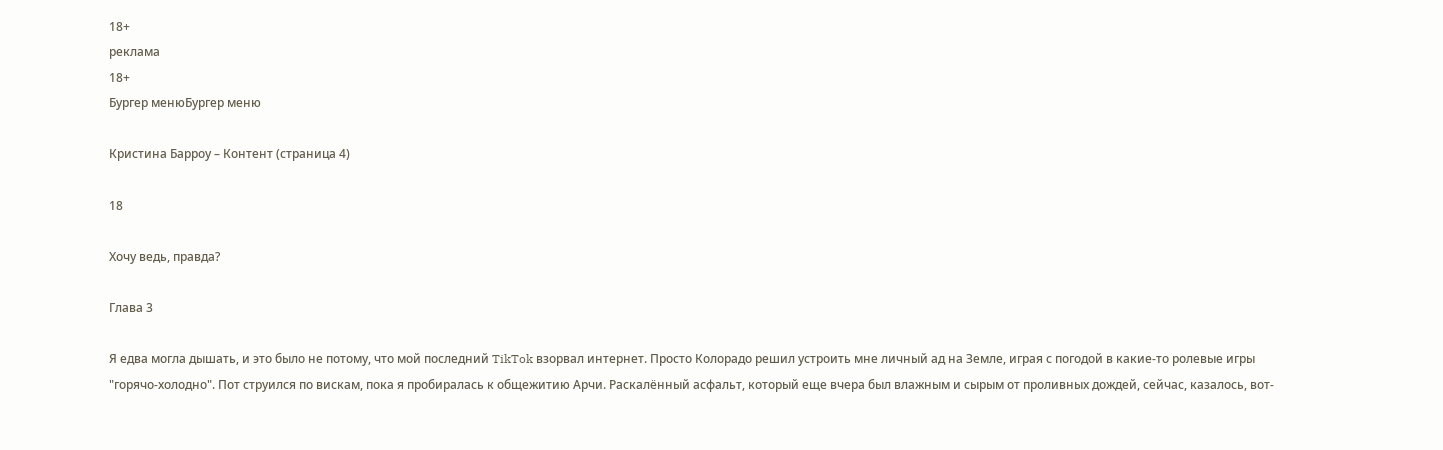18+
реклама
18+
Бургер менюБургер меню

Кристина Барроу – Контент (страница 4)

18

Хочу ведь, правда?

Глава 3

Я едва могла дышать, и это было не потому, что мой последний TikTok взорвал интернет. Просто Колорадо решил устроить мне личный ад на Земле, играя с погодой в какие-то ролевые игры "горячо-холодно". Пот струился по вискам, пока я пробиралась к общежитию Арчи. Раскалённый асфальт, который еще вчера был влажным и сырым от проливных дождей, сейчас, казалось, вот-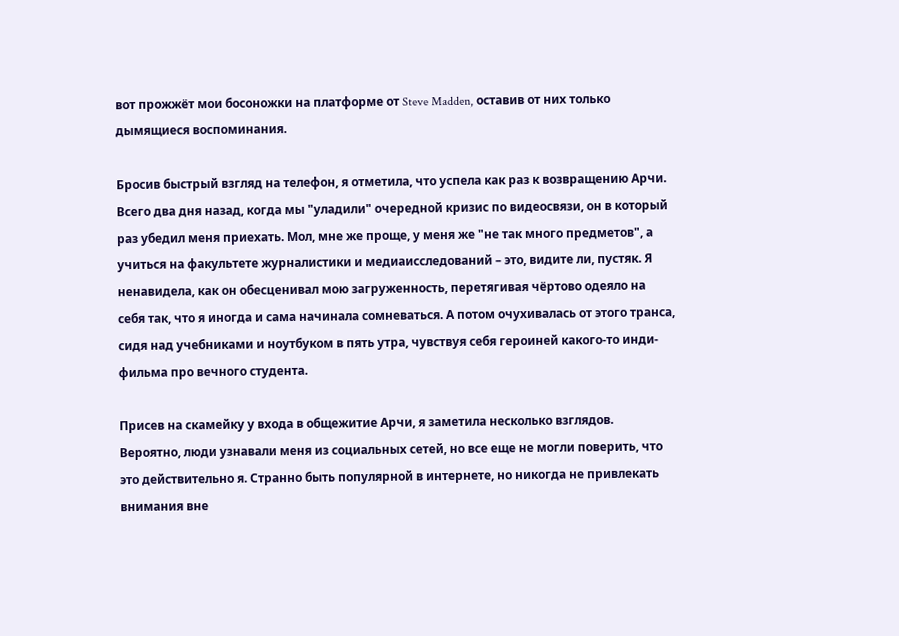вот прожжёт мои босоножки на платформе от Steve Madden, оставив от них только дымящиеся воспоминания.

Бросив быстрый взгляд на телефон, я отметила, что успела как раз к возвращению Арчи. Всего два дня назад, когда мы "уладили" очередной кризис по видеосвязи, он в который раз убедил меня приехать. Мол, мне же проще, у меня же "не так много предметов", а учиться на факультете журналистики и медиаисследований – это, видите ли, пустяк. Я ненавидела, как он обесценивал мою загруженность, перетягивая чёртово одеяло на себя так, что я иногда и сама начинала сомневаться. А потом очухивалась от этого транса, сидя над учебниками и ноутбуком в пять утра, чувствуя себя героиней какого-то инди-фильма про вечного студента.

Присев на скамейку у входа в общежитие Арчи, я заметила несколько взглядов. Вероятно, люди узнавали меня из социальных сетей, но все еще не могли поверить, что это действительно я. Странно быть популярной в интернете, но никогда не привлекать внимания вне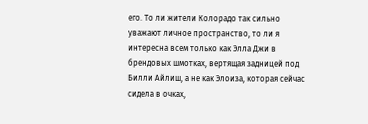его. То ли жители Колорадо так сильно уважают личное пространство, то ли я интересна всем только как Элла Джи в брендовых шмотках, вертящая задницей под Билли Айлиш, а не как Элоиза, которая сейчас сидела в очках,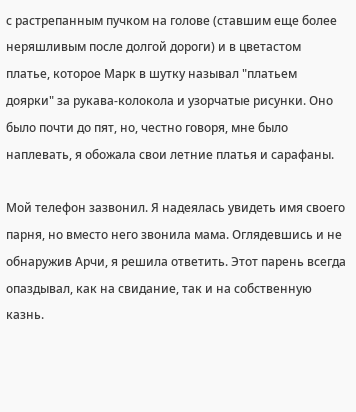с растрепанным пучком на голове (ставшим еще более неряшливым после долгой дороги) и в цветастом платье, которое Марк в шутку называл "платьем доярки" за рукава-колокола и узорчатые рисунки. Оно было почти до пят, но, честно говоря, мне было наплевать, я обожала свои летние платья и сарафаны.

Мой телефон зазвонил. Я надеялась увидеть имя своего парня, но вместо него звонила мама. Оглядевшись и не обнаружив Арчи, я решила ответить. Этот парень всегда опаздывал, как на свидание, так и на собственную казнь.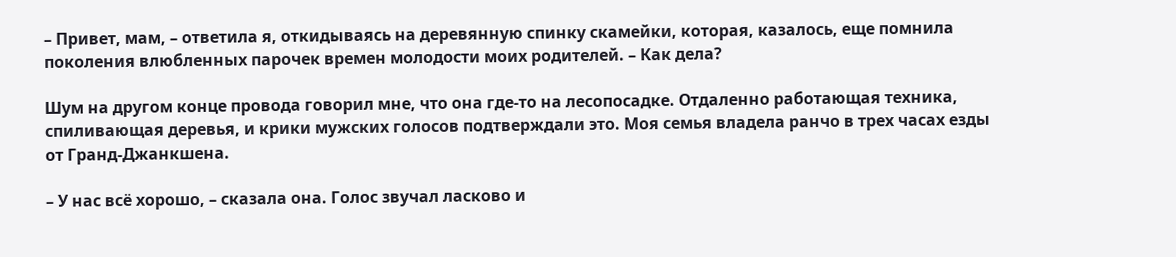– Привет, мам, – ответила я, откидываясь на деревянную спинку скамейки, которая, казалось, еще помнила поколения влюбленных парочек времен молодости моих родителей. – Как дела?

Шум на другом конце провода говорил мне, что она где-то на лесопосадке. Отдаленно работающая техника, спиливающая деревья, и крики мужских голосов подтверждали это. Моя семья владела ранчо в трех часах езды от Гранд-Джанкшена.

– У нас всё хорошо, – сказала она. Голос звучал ласково и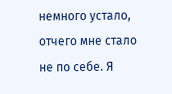немного устало, отчего мне стало не по себе. Я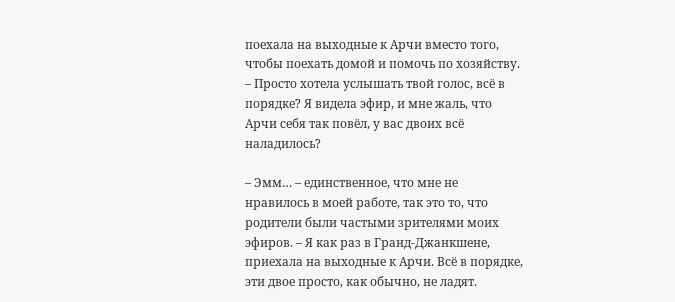поехала на выходные к Арчи вместо того, чтобы поехать домой и помочь по хозяйству. – Просто хотела услышать твой голос, всё в порядке? Я видела эфир, и мне жаль, что Арчи себя так повёл, у вас двоих всё наладилось?

– Эмм… – единственное, что мне не нравилось в моей работе, так это то, что родители были частыми зрителями моих эфиров. – Я как раз в Гранд-Джанкшене, приехала на выходные к Арчи. Всё в порядке, эти двое просто, как обычно, не ладят.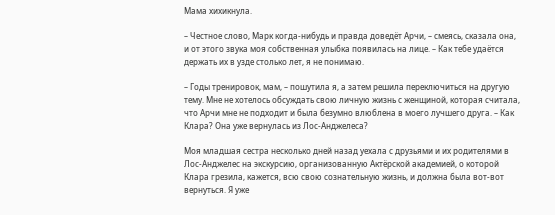Мама хихикнула.

– Честное слово, Марк когда-нибудь и правда доведёт Арчи, – смеясь, сказала она, и от этого звука моя собственная улыбка появилась на лице. – Как тебе удаётся держать их в узде столько лет, я не понимаю.

– Годы тренировок, мам, – пошутила я, а затем решила переключиться на другую тему. Мне не хотелось обсуждать свою личную жизнь с женщиной, которая считала, что Арчи мне не подходит и была безумно влюблена в моего лучшего друга. – Как Клара? Она уже вернулась из Лос-Анджелеса?

Моя младшая сестра несколько дней назад уехала с друзьями и их родителями в Лос-Анджелес на экскурсию, организованную Актёрской академией, о которой Клара грезила, кажется, всю свою сознательную жизнь, и должна была вот-вот вернуться. Я уже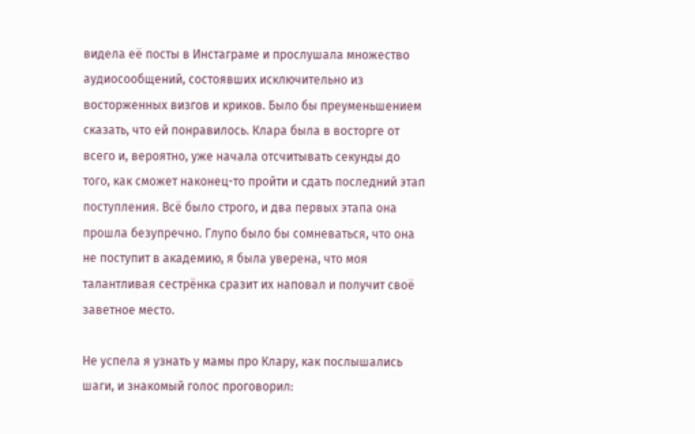видела её посты в Инстаграме и прослушала множество аудиосообщений, состоявших исключительно из восторженных визгов и криков. Было бы преуменьшением сказать, что ей понравилось. Клара была в восторге от всего и, вероятно, уже начала отсчитывать секунды до того, как сможет наконец-то пройти и сдать последний этап поступления. Всё было строго, и два первых этапа она прошла безупречно. Глупо было бы сомневаться, что она не поступит в академию, я была уверена, что моя талантливая сестрёнка сразит их наповал и получит своё заветное место.

Не успела я узнать у мамы про Клару, как послышались шаги, и знакомый голос проговорил: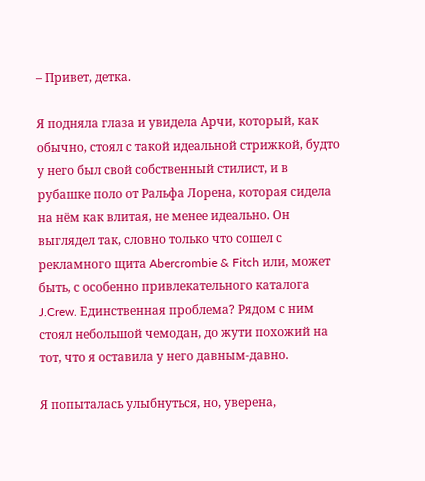– Привет, детка.

Я подняла глаза и увидела Арчи, который, как обычно, стоял с такой идеальной стрижкой, будто у него был свой собственный стилист, и в рубашке поло от Ральфа Лорена, которая сидела на нём как влитая, не менее идеально. Он выглядел так, словно только что сошел с рекламного щита Abercrombie & Fitch или, может быть, с особенно привлекательного каталога J.Crew. Единственная проблема? Рядом с ним стоял небольшой чемодан, до жути похожий на тот, что я оставила у него давным-давно.

Я попыталась улыбнуться, но, уверена,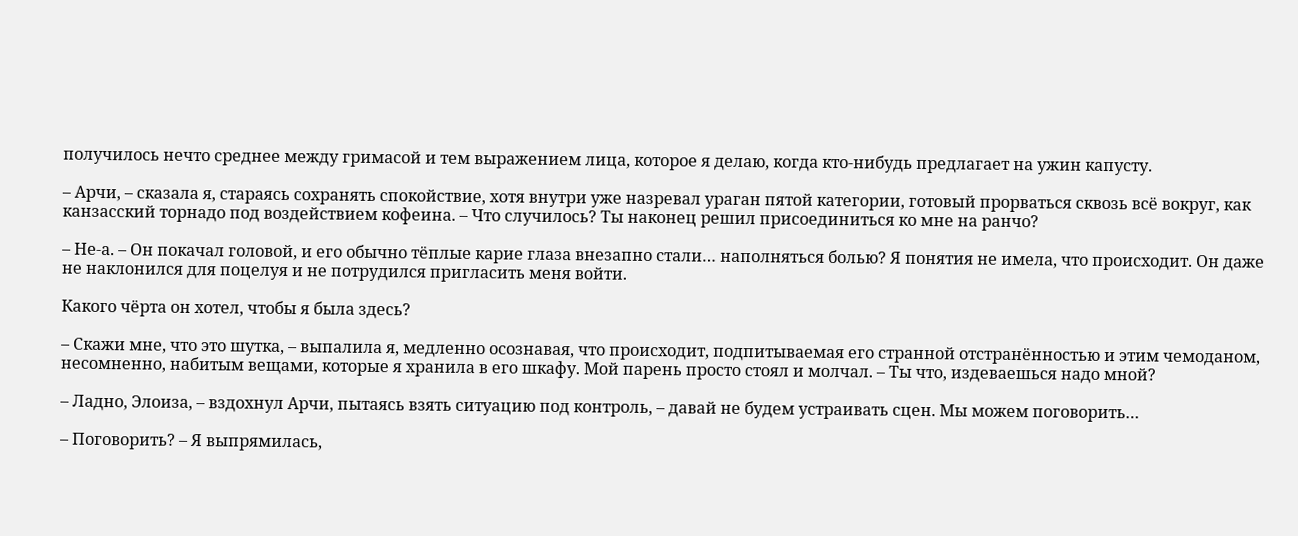получилось нечто среднее между гримасой и тем выражением лица, которое я делаю, когда кто-нибудь предлагает на ужин капусту.

– Арчи, – сказала я, стараясь сохранять спокойствие, хотя внутри уже назревал ураган пятой категории, готовый прорваться сквозь всё вокруг, как канзасский торнадо под воздействием кофеина. – Что случилось? Ты наконец решил присоединиться ко мне на ранчо?

– Не-а. – Он покачал головой, и его обычно тёплые карие глаза внезапно стали… наполняться болью? Я понятия не имела, что происходит. Он даже не наклонился для поцелуя и не потрудился пригласить меня войти.

Какого чёрта он хотел, чтобы я была здесь?

– Скажи мне, что это шутка, – выпалила я, медленно осознавая, что происходит, подпитываемая его странной отстранённостью и этим чемоданом, несомненно, набитым вещами, которые я хранила в его шкафу. Мой парень просто стоял и молчал. – Ты что, издеваешься надо мной?

– Ладно, Элоиза, – вздохнул Арчи, пытаясь взять ситуацию под контроль, – давай не будем устраивать сцен. Мы можем поговорить…

– Поговорить? – Я выпрямилась,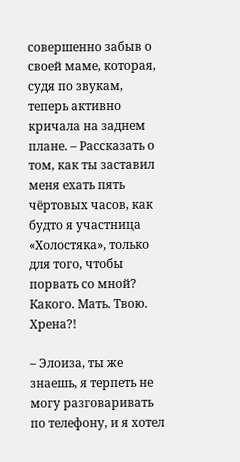совершенно забыв о своей маме, которая, судя по звукам, теперь активно кричала на заднем плане. – Рассказать о том, как ты заставил меня ехать пять чёртовых часов, как будто я участница «Холостяка», только для того, чтобы порвать со мной? Какого. Мать. Твою. Хрена?!

– Элоиза, ты же знаешь, я терпеть не могу разговаривать по телефону, и я хотел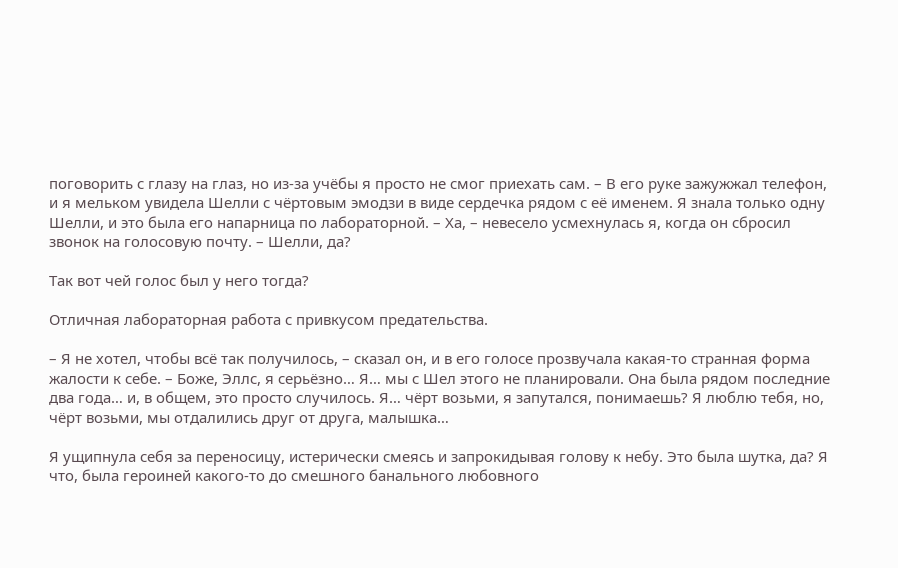поговорить с глазу на глаз, но из-за учёбы я просто не смог приехать сам. – В его руке зажужжал телефон, и я мельком увидела Шелли с чёртовым эмодзи в виде сердечка рядом с её именем. Я знала только одну Шелли, и это была его напарница по лабораторной. – Ха, – невесело усмехнулась я, когда он сбросил звонок на голосовую почту. – Шелли, да?

Так вот чей голос был у него тогда?

Отличная лабораторная работа с привкусом предательства.

– Я не хотел, чтобы всё так получилось, – сказал он, и в его голосе прозвучала какая-то странная форма жалости к себе. – Боже, Эллс, я серьёзно… Я… мы с Шел этого не планировали. Она была рядом последние два года… и, в общем, это просто случилось. Я… чёрт возьми, я запутался, понимаешь? Я люблю тебя, но, чёрт возьми, мы отдалились друг от друга, малышка…

Я ущипнула себя за переносицу, истерически смеясь и запрокидывая голову к небу. Это была шутка, да? Я что, была героиней какого-то до смешного банального любовного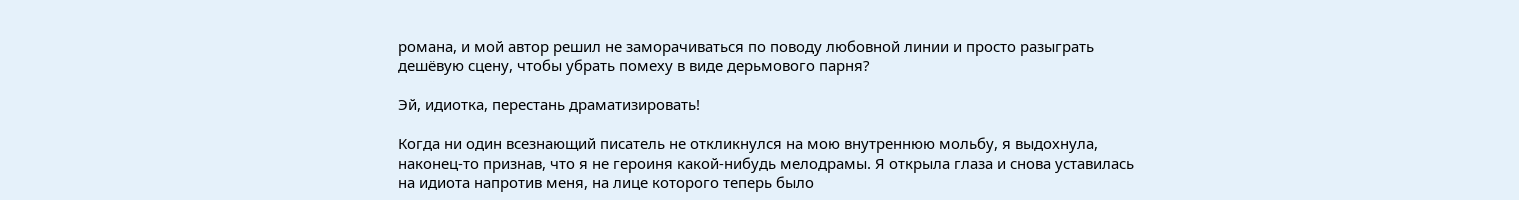романа, и мой автор решил не заморачиваться по поводу любовной линии и просто разыграть дешёвую сцену, чтобы убрать помеху в виде дерьмового парня?

Эй, идиотка, перестань драматизировать!

Когда ни один всезнающий писатель не откликнулся на мою внутреннюю мольбу, я выдохнула, наконец-то признав, что я не героиня какой-нибудь мелодрамы. Я открыла глаза и снова уставилась на идиота напротив меня, на лице которого теперь было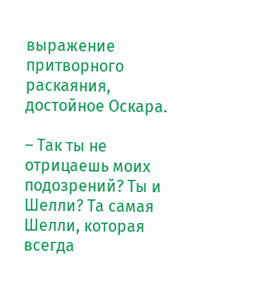выражение притворного раскаяния, достойное Оскара.

– Так ты не отрицаешь моих подозрений? Ты и Шелли? Та самая Шелли, которая всегда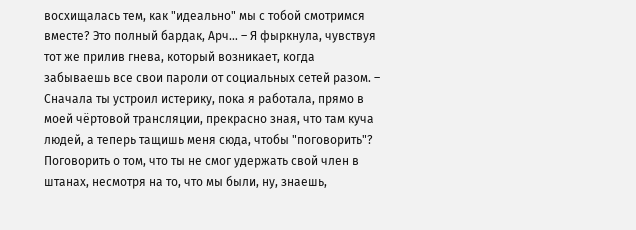восхищалась тем, как "идеально" мы с тобой смотримся вместе? Это полный бардак, Арч… – Я фыркнула, чувствуя тот же прилив гнева, который возникает, когда забываешь все свои пароли от социальных сетей разом. – Сначала ты устроил истерику, пока я работала, прямо в моей чёртовой трансляции, прекрасно зная, что там куча людей, а теперь тащишь меня сюда, чтобы "поговорить"? Поговорить о том, что ты не смог удержать свой член в штанах, несмотря на то, что мы были, ну, знаешь,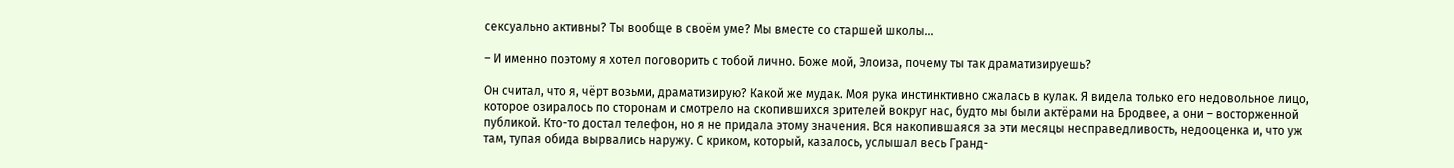сексуально активны? Ты вообще в своём уме? Мы вместе со старшей школы…

– И именно поэтому я хотел поговорить с тобой лично. Боже мой, Элоиза, почему ты так драматизируешь?

Он считал, что я, чёрт возьми, драматизирую? Какой же мудак. Моя рука инстинктивно сжалась в кулак. Я видела только его недовольное лицо, которое озиралось по сторонам и смотрело на скопившихся зрителей вокруг нас, будто мы были актёрами на Бродвее, а они – восторженной публикой. Кто-то достал телефон, но я не придала этому значения. Вся накопившаяся за эти месяцы несправедливость, недооценка и, что уж там, тупая обида вырвались наружу. С криком, который, казалось, услышал весь Гранд-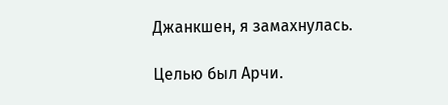Джанкшен, я замахнулась.

Целью был Арчи.